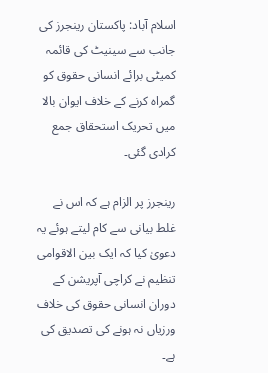اسلام آباد: پاکستان رینجرز کی جانب سے سینیٹ کی قائمہ کمیٹی برائے انسانی حقوق کو گمراہ کرنے کے خلاف ایوان بالا میں تحریک استحقاق جمع کرادی گئی۔

رینجرز پر الزام ہے کہ اس نے غلط بیانی سے کام لیتے ہوئے یہ دعویٰ کیا کہ ایک بین الاقوامی تنظیم نے کراچی آپریشن کے دوران انسانی حقوق کی خلاف ورزیاں نہ ہونے کی تصدیق کی ہے۔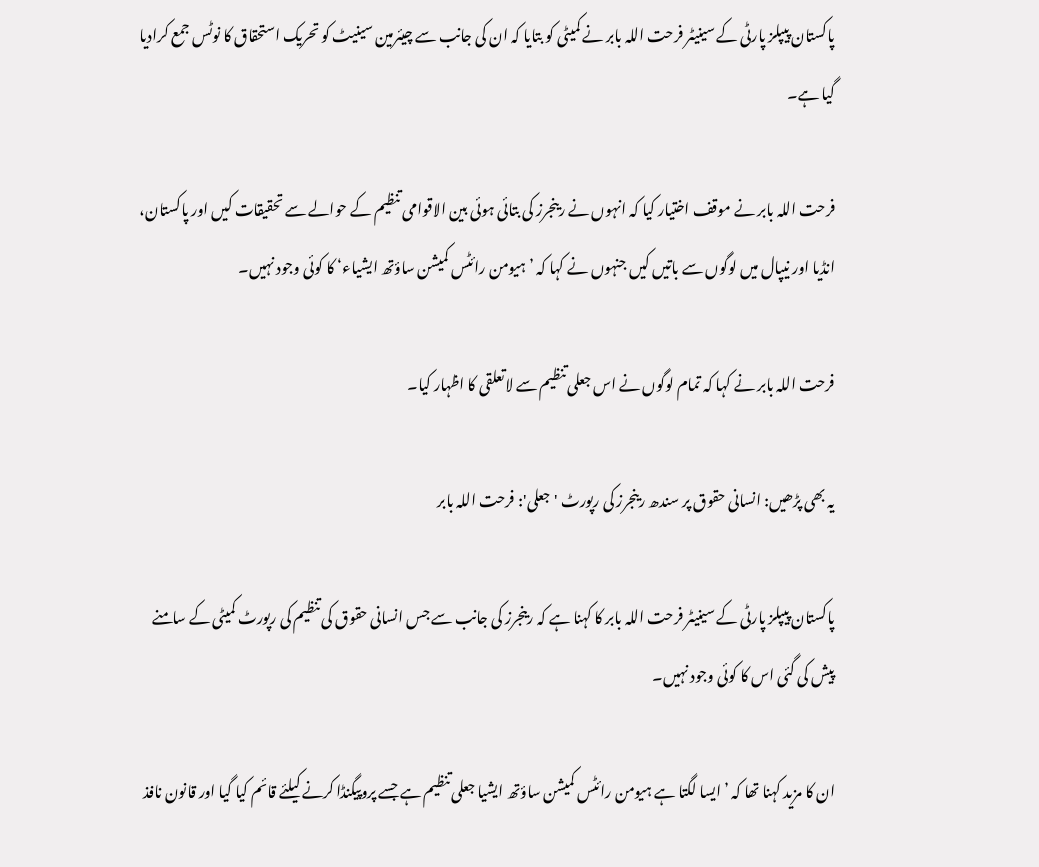پاکستان پیپلز پارٹی کے سینیٹر فرحت اللہ بابر نے کمیٹی کو بتایا کہ ان کی جانب سے چیئرمین سینیٹ کو تحریک استحقاق کا نوٹس جمع کرادیا گیا ہے۔

فرحت اللہ بابر نے موقف اختیار کیا کہ انہوں نے رینجرز کی بتائی ہوئی بین الاقوامی تنظیم کے حوالے سے تحقیقات کیں اور پاکستان، انڈیا اور نیپال میں لوگوں سے باتیں کیں جنہوں نے کہا کہ ’ہیومن رائٹس کمیشن ساؤتھ ایشیاء‘ کا کوئی وجود نہیں۔

فرحت اللہ بابر نے کہا کہ تمام لوگوں نے اس جعلی تنظیم سے لاتعلقی کا اظہار کیا۔

یہ بھی پڑھیں: انسانی حقوق پر سندھ رینجرز کی رپورٹ 'جعلی': فرحت اللہ بابر

پاکستان پیپلز پارٹی کے سینیٹر فرحت اللہ بابر کا کہنا ہے کہ رینجرز کی جانب سے جس انسانی حقوق کی تنظیم کی رپورٹ کمیٹی کے سامنے پیش کی گئی اس کا کوئی وجود نہیں۔

ان کا مزید کہنا تھا کہ ’ایسا لگتا ہے ہیومن رائٹس کمیشن ساؤتھ ایشیا جعلی تنظیم ہے جسے پروپیگنڈا کرنے کیلئے قائم کیا گیا اور قانون نافذ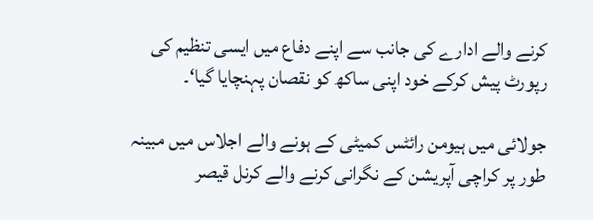کرنے والے ادارے کی جانب سے اپنے دفاع میں ایسی تنظیم کی رپورٹ پیش کرکے خود اپنی ساکھ کو نقصان پہنچایا گیا‘۔

جولائی میں ہیومن رائٹس کمیٹی کے ہونے والے اجلاس میں مبینہ طور پر کراچی آپریشن کے نگرانی کرنے والے کرنل قیصر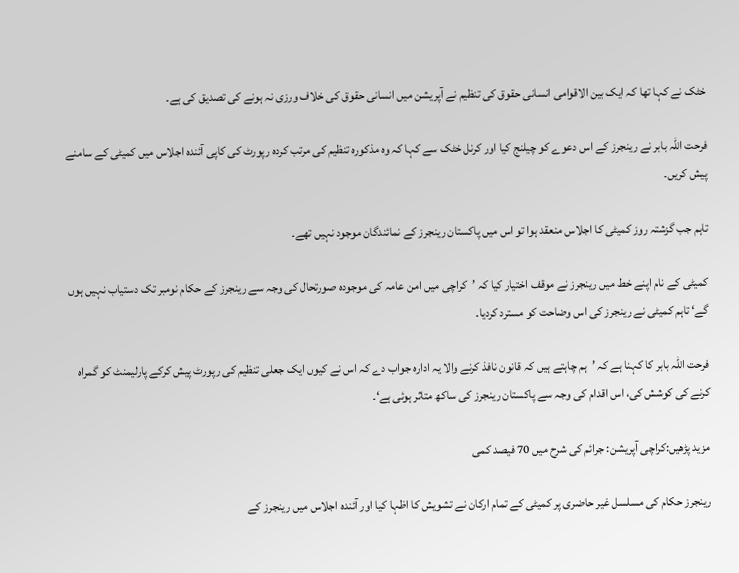خٹک نے کہا تھا کہ ایک بین الاقوامی انسانی حقوق کی تنظیم نے آپریشن میں انسانی حقوق کی خلاف ورزی نہ ہونے کی تصدیق کی ہے۔

فرحت اللہ بابر نے رینجرز کے اس دعوے کو چیلنج کیا اور کرنل خٹک سے کہا کہ وہ مذکورہ تنظیم کی مرتب کردہ رپورٹ کی کاپی آئندہ اجلاس میں کمیٹی کے سامنے پیش کریں۔

تاہم جب گزشتہ روز کمیٹی کا اجلاس منعقد ہوا تو اس میں پاکستان رینجرز کے نمائندگان موجود نہیں تھے۔

کمیٹی کے نام اپنے خط میں رینجرز نے موقف اختیار کیا کہ ’کراچی میں امن عامہ کی موجودہ صورتحال کی وجہ سے رینجرز کے حکام نومبر تک دستیاب نہیں ہوں گے‘ تاہم کمیٹی نے رینجرز کی اس وضاحت کو مسترد کردیا۔

فرحت اللہ بابر کا کہنا ہے کہ ’ہم چاہتے ہیں کہ قانون نافذ کرنے والا یہ ادارہ جواب دے کہ اس نے کیوں ایک جعلی تنظیم کی رپورٹ پیش کرکے پارلیمنٹ کو گمراہ کرنے کی کوشش کی، اس اقدام کی وجہ سے پاکستان رینجرز کی ساکھ متاثر ہوئی ہے‘۔

مزید پڑھیں:کراچی آپریشن: جرائم کی شرح میں 70 فیصد کمی

رینجرز حکام کی مسلسل غیر حاضری پر کمیٹی کے تمام ارکان نے تشویش کا اظہا کیا اور آئندہ اجلاس میں رینجرز کے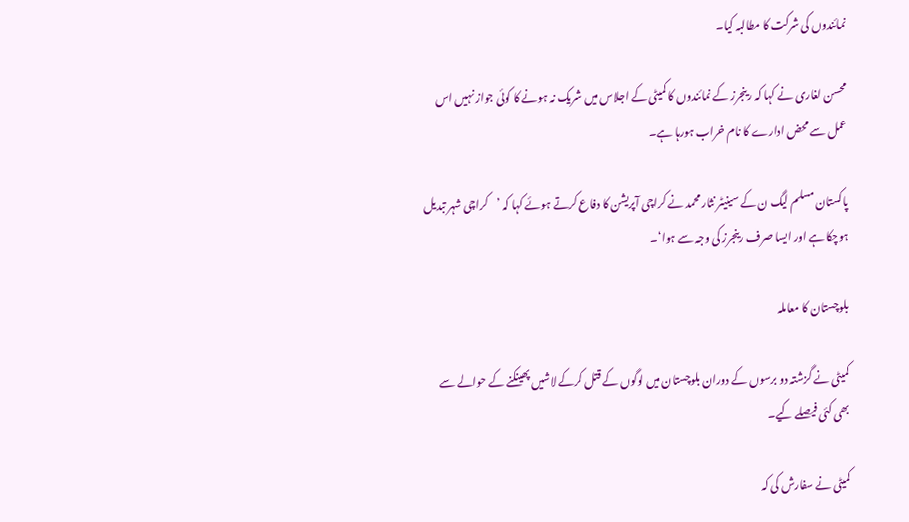نمائندوں کی شرکت کا مطالبہ کیا۔

محسن لغاری نے کہا کہ رینجرز کے نمائندوں کا کمیٹی کے اجلاس میں شریک نہ ہونے کا کوئی جواز نہیں اس عمل سے محض ادارے کا نام خراب ہورہا ہے۔

پاکستان مسلم لیگ ن کے سینیٹر نثار محمد نے کراچی آپریشن کا دفاع کرتے ہوئے کہا کہ ’کراچی شہر تبدیل ہوچکا ہے اور ایسا صرف رینجرز کی وجہ سے ہوا‘۔

بلوچستان کا معاملہ

کمیٹی نے گزشتہ دو برسوں کے دوران بلوچستان میں لوگوں کے قتل کرکے لاشیں پھینکنے کے حوالے سے بھی کئی فیصلے کیے۔

کمیٹی نے سفارش کی کہ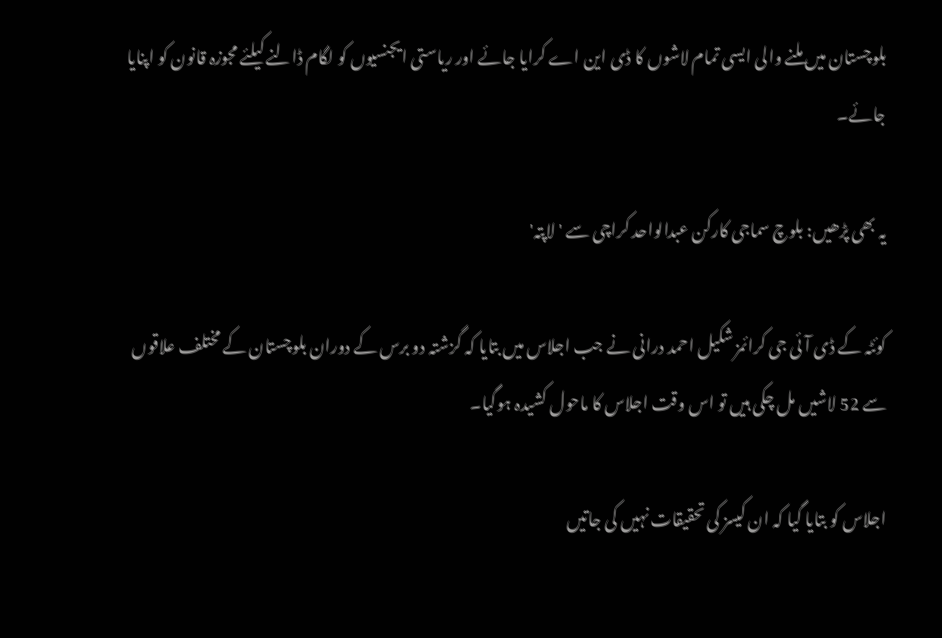بلوچستان میں ملنے والی ایسی تمام لاشوں کا ڈی این اے کرایا جائے اور ریاستی ایجنسیوں کو لگام ڈالنے کیلئے مجوزہ قانون کو اپنایا جائے۔

یہ بھی پڑھیں: بلوچ سماجی کارکن عبدالواحد کراچی سے 'لاپتہ'

کوئٹہ کے ڈی آئی جی کرائمز شکیل احمد درانی نے جب اجلاس میں بتایا کہ گزشتہ دو برس کے دوران بلوچستان کے مختلف علاقوں سے 52 لاشیں مل چکی ہیں تو اس وقت اجلاس کا ماحول کشیدہ ہوگیا۔

اجلاس کو بتایا گیا کہ ان کیسز کی تحقیقات نہیں کی جاتیں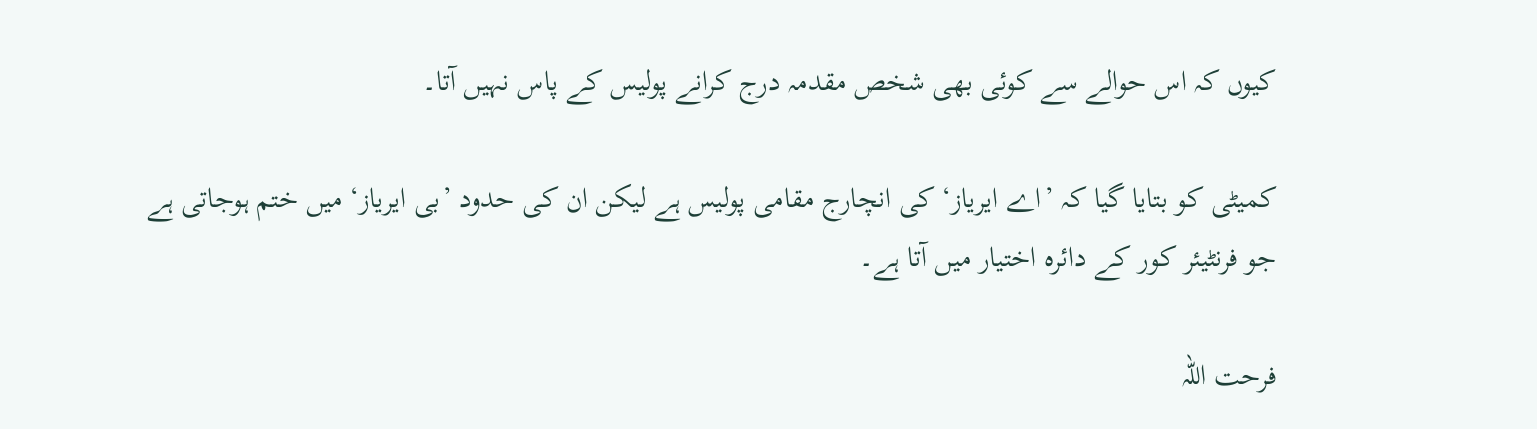کیوں کہ اس حوالے سے کوئی بھی شخص مقدمہ درج کرانے پولیس کے پاس نہیں آتا۔

کمیٹی کو بتایا گیا کہ ’اے ایریاز‘ کی انچارج مقامی پولیس ہے لیکن ان کی حدود ’بی ایریاز‘ میں ختم ہوجاتی ہے جو فرنٹیئر کور کے دائرہ اختیار میں آتا ہے۔

فرحت اللہ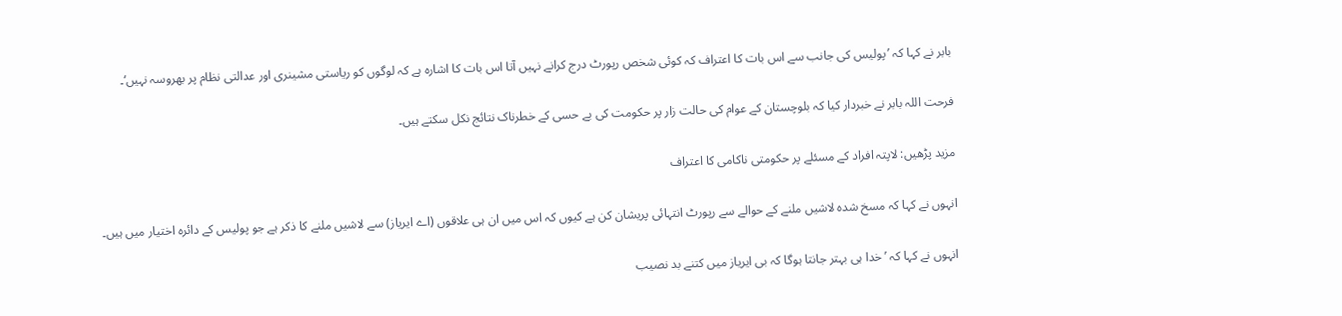بابر نے کہا کہ ’پولیس کی جانب سے اس بات کا اعتراف کہ کوئی شخص رپورٹ درج کرانے نہیں آتا اس بات کا اشارہ ہے کہ لوگوں کو ریاستی مشینری اور عدالتی نظام پر بھروسہ نہیں‘۔

فرحت اللہ بابر نے خبردار کیا کہ بلوچستان کے عوام کی حالت زار پر حکومت کی بے حسی کے خطرناک نتائج نکل سکتے ہیں۔

مزید پڑھیں: لاپتہ افراد کے مسئلے پر حکومتی ناکامی کا اعتراف

انہوں نے کہا کہ مسخ شدہ لاشیں ملنے کے حوالے سے رپورٹ انتہائی پریشان کن ہے کیوں کہ اس میں ان ہی علاقوں (اے ایریاز) سے لاشیں ملنے کا ذکر ہے جو پولیس کے دائرہ اختیار میں ہیں۔

انہوں نے کہا کہ ’خدا ہی بہتر جانتا ہوگا کہ بی ایریاز میں کتنے بد نصیب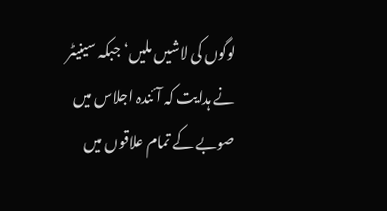لوگوں کی لاشیں ملیں‘ جبکہ سینیٹر نے ہدایت کہ آئندہ اجلاس میں صوبے کے تمام علاقوں میں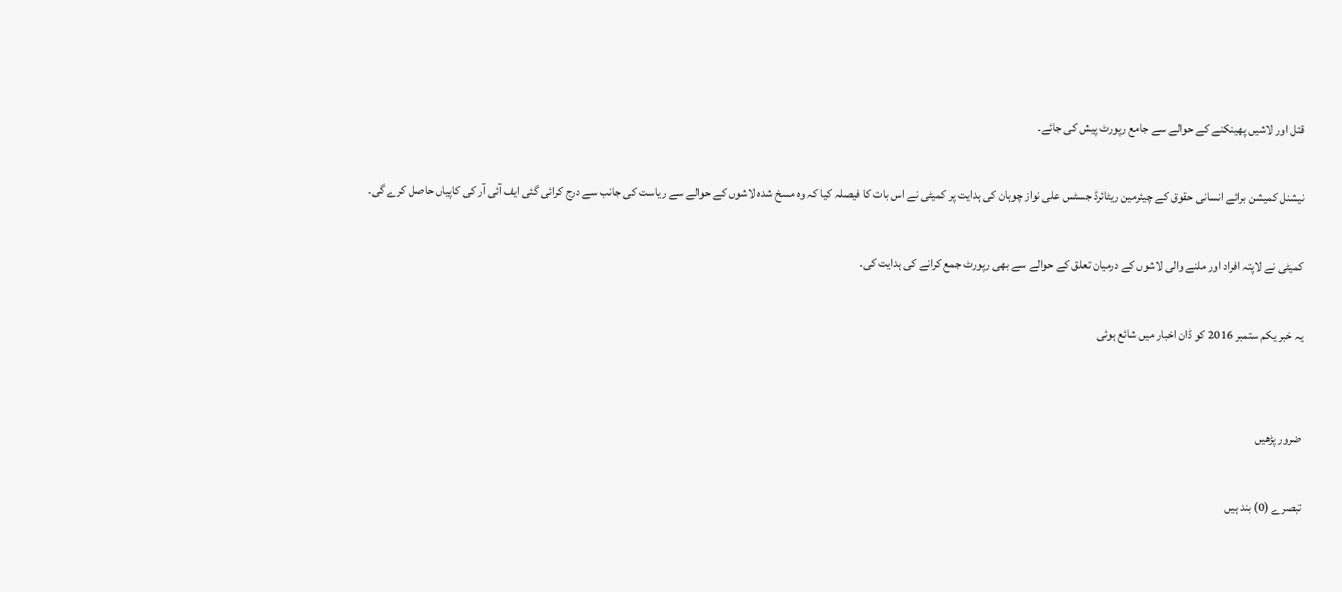قتل اور لاشیں پھینکنے کے حوالے سے جامع رپورٹ پیش کی جائے۔

نیشنل کمیشن برائے انسانی حقوق کے چیئرمین ریٹائرڈ جسٹس علی نواز چوہان کی ہدایت پر کمیٹی نے اس بات کا فیصلہ کیا کہ وہ مسخ شدہ لاشوں کے حوالے سے ریاست کی جانب سے درج کرائی گئی ایف آئی آر کی کاپیاں حاصل کرے گی۔

کمیٹی نے لاپتہ افراد اور ملنے والی لاشوں کے درمیان تعلق کے حوالے سے بھی رپورٹ جمع کرانے کی ہدایت کی۔

یہ خبر یکم ستمبر 2016 کو ڈان اخبار میں شائع ہوئی


ضرور پڑھیں

تبصرے (0) بند ہیں